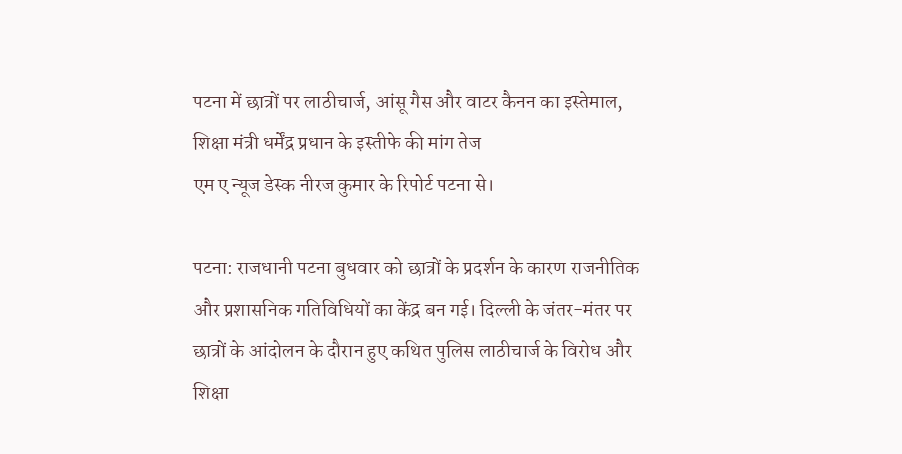पटना में छात्रों पर लाठीचार्ज, आंसू गैस और वाटर कैनन का इस्तेमाल, शिक्षा मंत्री धर्मेंद्र प्रधान के इस्तीफे की मांग तेज
एम ए न्यूज डेस्क नीरज कुमार के रिपोर्ट पटना से।

पटना: राजधानी पटना बुधवार को छात्रों के प्रदर्शन के कारण राजनीतिक और प्रशासनिक गतिविधियों का केंद्र बन गई। दिल्ली के जंतर-मंतर पर छात्रों के आंदोलन के दौरान हुए कथित पुलिस लाठीचार्ज के विरोध और शिक्षा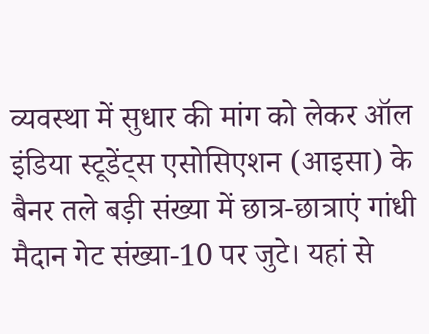व्यवस्था में सुधार की मांग को लेकर ऑल इंडिया स्टूडेंट्स एसोसिएशन (आइसा) के बैनर तले बड़ी संख्या में छात्र-छात्राएं गांधी मैदान गेट संख्या-10 पर जुटे। यहां से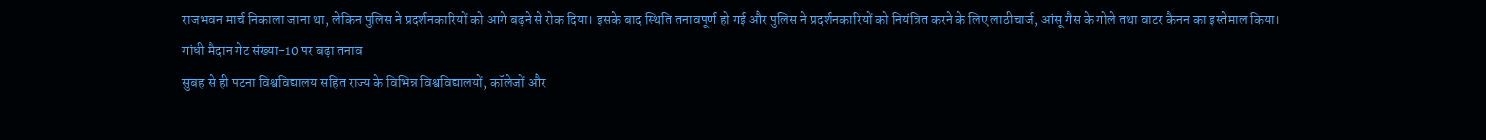राजभवन मार्च निकाला जाना था, लेकिन पुलिस ने प्रदर्शनकारियों को आगे बढ़ने से रोक दिया। इसके बाद स्थिति तनावपूर्ण हो गई और पुलिस ने प्रदर्शनकारियों को नियंत्रित करने के लिए लाठीचार्ज, आंसू गैस के गोले तथा वाटर कैनन का इस्तेमाल किया।
गांधी मैदान गेट संख्या-10 पर बढ़ा तनाव
सुबह से ही पटना विश्वविद्यालय सहित राज्य के विभिन्न विश्वविद्यालयों, कॉलेजों और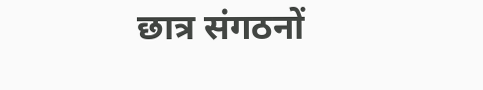छात्र संगठनों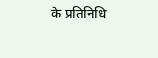के प्रतिनिधि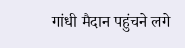गांधी मैदान पहुंचने लगे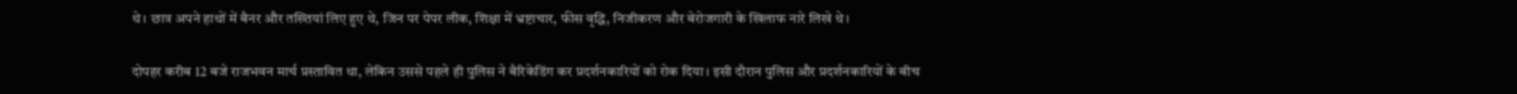थे। छात्र अपने हाथों में बैनर और तख्तियां लिए हुए थे, जिन पर पेपर लीक, शिक्षा में भ्रष्टाचार, फीस वृद्धि, निजीकरण और बेरोजगारी के खिलाफ नारे लिखे थे।

दोपहर करीब 12 बजे राजभवन मार्च प्रस्तावित था, लेकिन उससे पहले ही पुलिस ने बैरिकेडिंग कर प्रदर्शनकारियों को रोक दिया। इसी दौरान पुलिस और प्रदर्शनकारियों के बीच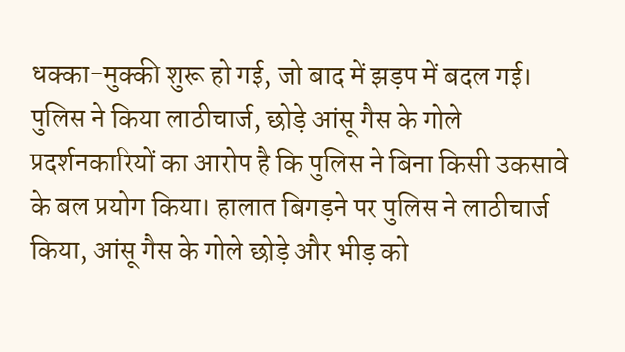धक्का-मुक्की शुरू हो गई, जो बाद में झड़प में बदल गई।
पुलिस ने किया लाठीचार्ज, छोड़े आंसू गैस के गोले
प्रदर्शनकारियों का आरोप है कि पुलिस ने बिना किसी उकसावे के बल प्रयोग किया। हालात बिगड़ने पर पुलिस ने लाठीचार्ज किया, आंसू गैस के गोले छोड़े और भीड़ को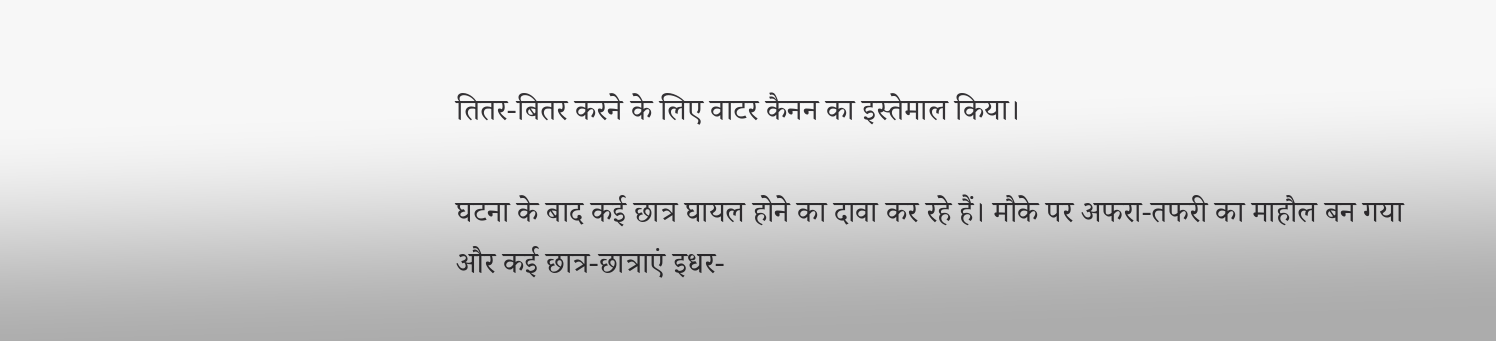तितर-बितर करने के लिए वाटर कैनन का इस्तेमाल किया।

घटना के बाद कई छात्र घायल होने का दावा कर रहे हैं। मौके पर अफरा-तफरी का माहौल बन गया और कई छात्र-छात्राएं इधर-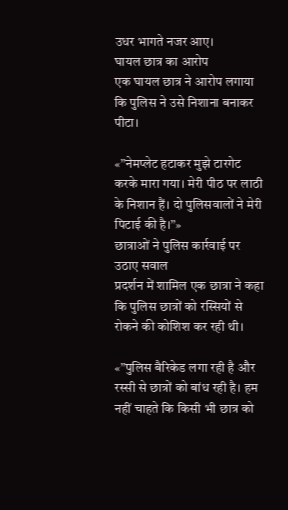उधर भागते नजर आए।
घायल छात्र का आरोप
एक घायल छात्र ने आरोप लगाया कि पुलिस ने उसे निशाना बनाकर पीटा।

«”नेमप्लेट हटाकर मुझे टारगेट करके मारा गया। मेरी पीठ पर लाठी के निशान हैं। दो पुलिसवालों ने मेरी पिटाई की है।”»
छात्राओं ने पुलिस कार्रवाई पर उठाए सवाल
प्रदर्शन में शामिल एक छात्रा ने कहा कि पुलिस छात्रों को रस्सियों से रोकने की कोशिश कर रही थी।

«”पुलिस बैरिकेड लगा रही है और रस्सी से छात्रों को बांध रही है। हम नहीं चाहते कि किसी भी छात्र को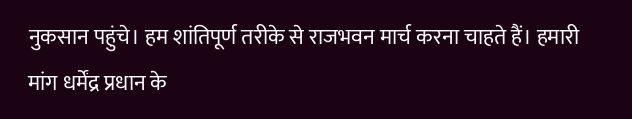नुकसान पहुंचे। हम शांतिपूर्ण तरीके से राजभवन मार्च करना चाहते हैं। हमारी मांग धर्मेंद्र प्रधान के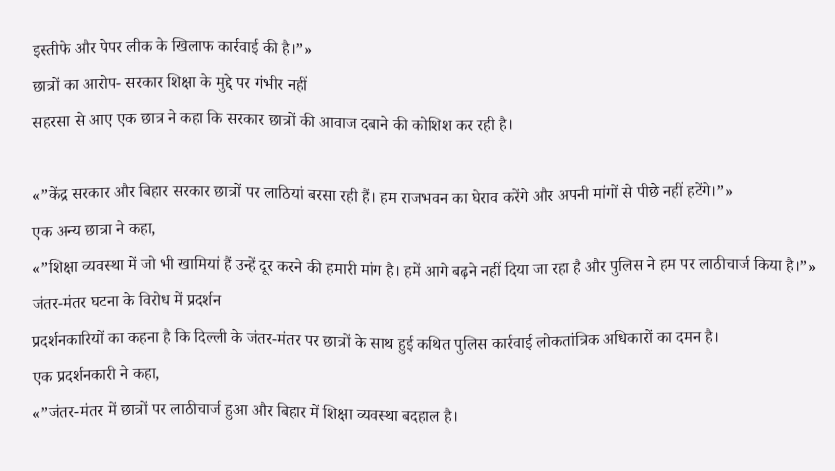इस्तीफे और पेपर लीक के खिलाफ कार्रवाई की है।”»
छात्रों का आरोप- सरकार शिक्षा के मुद्दे पर गंभीर नहीं
सहरसा से आए एक छात्र ने कहा कि सरकार छात्रों की आवाज दबाने की कोशिश कर रही है।

«”केंद्र सरकार और बिहार सरकार छात्रों पर लाठियां बरसा रही हैं। हम राजभवन का घेराव करेंगे और अपनी मांगों से पीछे नहीं हटेंगे।”»
एक अन्य छात्रा ने कहा,
«”शिक्षा व्यवस्था में जो भी खामियां हैं उन्हें दूर करने की हमारी मांग है। हमें आगे बढ़ने नहीं दिया जा रहा है और पुलिस ने हम पर लाठीचार्ज किया है।”»
जंतर-मंतर घटना के विरोध में प्रदर्शन
प्रदर्शनकारियों का कहना है कि दिल्ली के जंतर-मंतर पर छात्रों के साथ हुई कथित पुलिस कार्रवाई लोकतांत्रिक अधिकारों का दमन है।
एक प्रदर्शनकारी ने कहा,
«”जंतर-मंतर में छात्रों पर लाठीचार्ज हुआ और बिहार में शिक्षा व्यवस्था बदहाल है।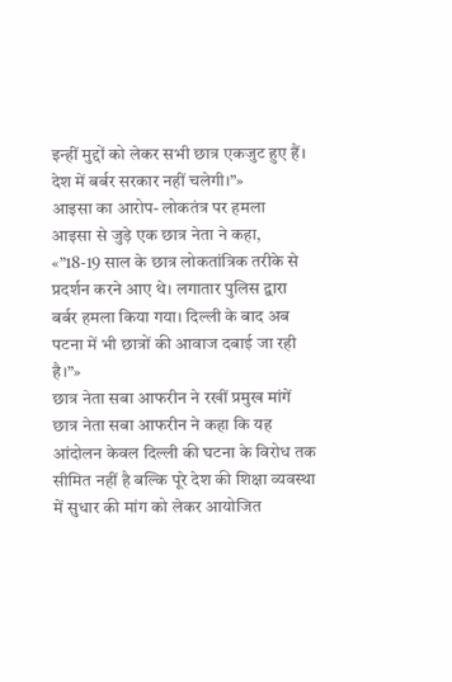इन्हीं मुद्दों को लेकर सभी छात्र एकजुट हुए हैं। देश में बर्बर सरकार नहीं चलेगी।”»
आइसा का आरोप- लोकतंत्र पर हमला
आइसा से जुड़े एक छात्र नेता ने कहा,
«”18-19 साल के छात्र लोकतांत्रिक तरीके से प्रदर्शन करने आए थे। लगातार पुलिस द्वारा बर्बर हमला किया गया। दिल्ली के बाद अब पटना में भी छात्रों की आवाज दबाई जा रही है।”»
छात्र नेता सबा आफरीन ने रखीं प्रमुख मांगें
छात्र नेता सबा आफरीन ने कहा कि यह आंदोलन केवल दिल्ली की घटना के विरोध तक सीमित नहीं है बल्कि पूरे देश की शिक्षा व्यवस्था में सुधार की मांग को लेकर आयोजित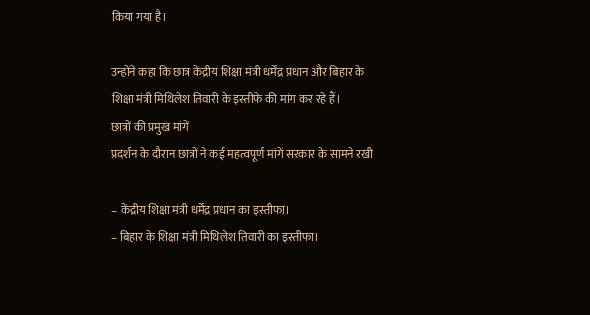किया गया है।

उन्होंने कहा कि छात्र केंद्रीय शिक्षा मंत्री धर्मेंद्र प्रधान और बिहार के शिक्षा मंत्री मिथिलेश तिवारी के इस्तीफे की मांग कर रहे हैं।
छात्रों की प्रमुख मांगें
प्रदर्शन के दौरान छात्रों ने कई महत्वपूर्ण मांगें सरकार के सामने रखी

– केंद्रीय शिक्षा मंत्री धर्मेंद्र प्रधान का इस्तीफा।
– बिहार के शिक्षा मंत्री मिथिलेश तिवारी का इस्तीफा।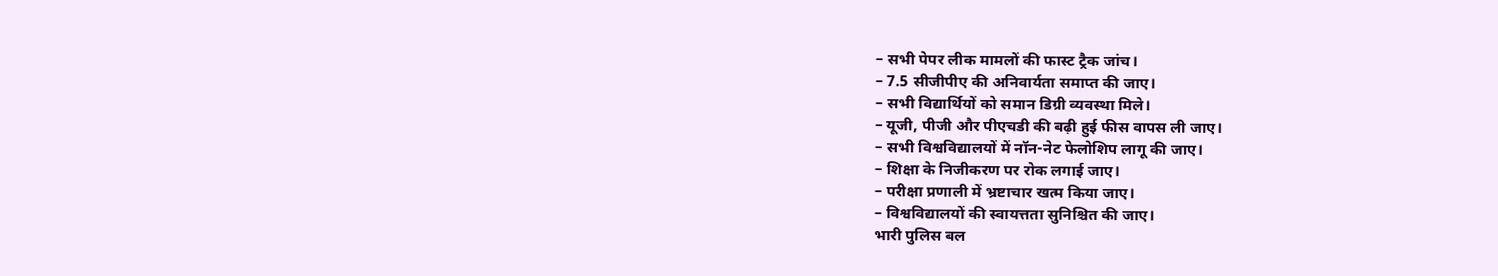– सभी पेपर लीक मामलों की फास्ट ट्रैक जांच।
– 7.5 सीजीपीए की अनिवार्यता समाप्त की जाए।
– सभी विद्यार्थियों को समान डिग्री व्यवस्था मिले।
– यूजी, पीजी और पीएचडी की बढ़ी हुई फीस वापस ली जाए।
– सभी विश्वविद्यालयों में नॉन-नेट फेलोशिप लागू की जाए।
– शिक्षा के निजीकरण पर रोक लगाई जाए।
– परीक्षा प्रणाली में भ्रष्टाचार खत्म किया जाए।
– विश्वविद्यालयों की स्वायत्तता सुनिश्चित की जाए।
भारी पुलिस बल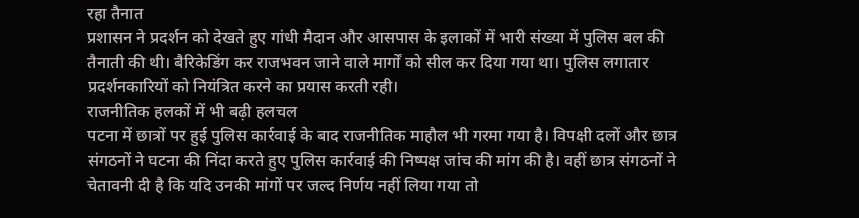रहा तैनात
प्रशासन ने प्रदर्शन को देखते हुए गांधी मैदान और आसपास के इलाकों में भारी संख्या में पुलिस बल की तैनाती की थी। बैरिकेडिंग कर राजभवन जाने वाले मार्गों को सील कर दिया गया था। पुलिस लगातार प्रदर्शनकारियों को नियंत्रित करने का प्रयास करती रही।
राजनीतिक हलकों में भी बढ़ी हलचल
पटना में छात्रों पर हुई पुलिस कार्रवाई के बाद राजनीतिक माहौल भी गरमा गया है। विपक्षी दलों और छात्र संगठनों ने घटना की निंदा करते हुए पुलिस कार्रवाई की निष्पक्ष जांच की मांग की है। वहीं छात्र संगठनों ने चेतावनी दी है कि यदि उनकी मांगों पर जल्द निर्णय नहीं लिया गया तो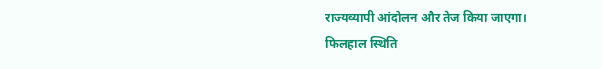राज्यव्यापी आंदोलन और तेज किया जाएगा।
फिलहाल स्थिति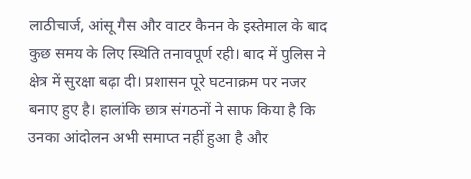लाठीचार्ज, आंसू गैस और वाटर कैनन के इस्तेमाल के बाद कुछ समय के लिए स्थिति तनावपूर्ण रही। बाद में पुलिस ने क्षेत्र में सुरक्षा बढ़ा दी। प्रशासन पूरे घटनाक्रम पर नजर बनाए हुए है। हालांकि छात्र संगठनों ने साफ किया है कि उनका आंदोलन अभी समाप्त नहीं हुआ है और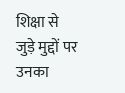शिक्षा से जुड़े मुद्दों पर उनका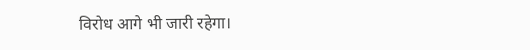विरोध आगे भी जारी रहेगा।